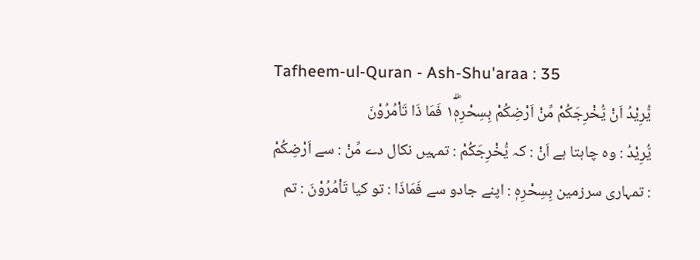Tafheem-ul-Quran - Ash-Shu'araa : 35
یُّرِیْدُ اَنْ یُّخْرِجَكُمْ مِّنْ اَرْضِكُمْ بِسِحْرِهٖ١ۖۗ فَمَا ذَا تَاْمُرُوْنَ
يُّرِيْدُ : وہ چاہتا ہے اَنْ : کہ يُّخْرِجَكُمْ : تمہیں نکال دے مِّنْ : سے اَرْضِكُمْ : تمہاری سرزمین بِسِحْرِهٖ : اپنے جادو سے فَمَاذَا : تو کیا تَاْمُرُوْنَ : تم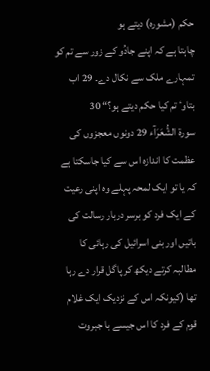حکم (مشورہ) دیتے ہو
چاہتا ہے کہ اپنے جادُو کے زور سے تم کو تمہارے ملک سے نکال دے۔ 29 اب بتاوٴ تم کیا حکم دیتے ہو؟“ 30
سورة الشُّعَرَآء 29 دونوں معجزوں کی عظمت کا اندازہ اس سے کیا جاسکتا ہے کہ یا تو ایک لمحہ پہلے وہ اپنی رعیت کے ایک فرد کو برسر دربار رسالت کی باتیں اور بنی اسرائیل کی رہائی کا مطالبہ کرتے دیکھ کر پاگل قرار دے رہا تھا (کیونکہ اس کے نزدیک ایک غلام قوم کے فرد کا اس جیسے با جبروت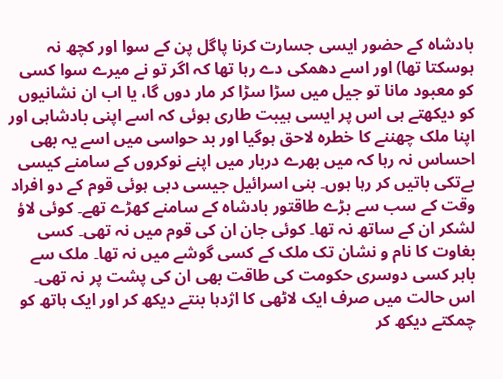بادشاہ کے حضور ایسی جسارت کرنا پاگل پن کے سوا اور کچھ نہ ہوسکتا تھا) اور اسے دھمکی دے رہا تھا کہ اگر تو نے میرے سوا کسی کو معبود مانا تو جیل میں سڑا سڑا کر مار دوں گا، یا اب ان نشانیوں کو دیکھتے ہی اس پر ایسی ہیبت طاری ہوئی کہ اسے اپنی بادشاہی اور اپنا ملک چھننے کا خطرہ لاحق ہوگیا اور بد حواسی میں اسے یہ بھی احساس نہ رہا کہ میں بھرے دربار میں اپنے نوکروں کے سامنے کیسی بےتکی باتیں کر رہا ہوں۔ بنی اسرائیل جیسی دبی ہوئی قوم کے دو افراد وقت کے سب سے بڑے طاقتور بادشاہ کے سامنے کھڑے تھے۔ کوئی لاؤ لشکر ان کے ساتھ نہ تھا۔ کوئی جان ان کی قوم میں نہ تھی۔ کسی بغاوت کا نام و نشان تک ملک کے کسی گوشے میں نہ تھا۔ ملک سے باہر کسی دوسری حکومت کی طاقت بھی ان کی پشت پر نہ تھی۔ اس حالت میں صرف ایک لاٹھی کا اژدہا بنتے دیکھ کر اور ایک ہاتھ کو چمکتے دیکھ کر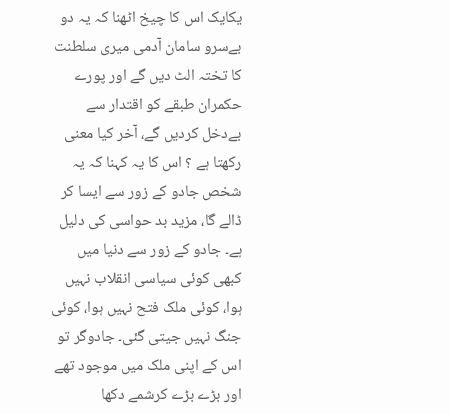یکایک اس کا چیخ اٹھنا کہ یہ دو بےسرو سامان آدمی میری سلطنت کا تختہ الٹ دیں گے اور پورے حکمران طبقے کو اقتدار سے بےدخل کردیں گے، آخر کیا معنی رکھتا ہے ؟ اس کا یہ کہنا کہ یہ شخص جادو کے زور سے ایسا کر ڈالے گا، مزید بد حواسی کی دلیل ہے۔ جادو کے زور سے دنیا میں کبھی کوئی سیاسی انقلاب نہیں ہوا، کوئی ملک فتح نہیں ہوا، کوئی جنگ نہیں جیتی گئی۔ جادوگر تو اس کے اپنی ملک میں موجود تھے اور بڑے بڑے کرشمے دکھا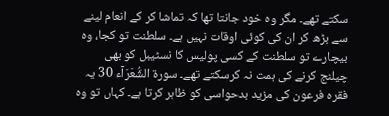سکتے تھے۔ مگر وہ خود جانتا تھا کہ تماشا کر کے انعام لینے سے بڑھ کر ان کی کوئی اوقات نہیں ہے۔ سلطنت تو کجا، وہ بیچارے تو سلطنت کے کسی پولیس کا نسٹیبل کو بھی چیلنج کرنے کی ہمت نہ کرسکتے تھے۔ سورة الشُّعَرَآء 30 یہ فقرہ فرعون کی مزید بدحواسی کو ظاہر کرتا ہے۔ کہاں تو وہ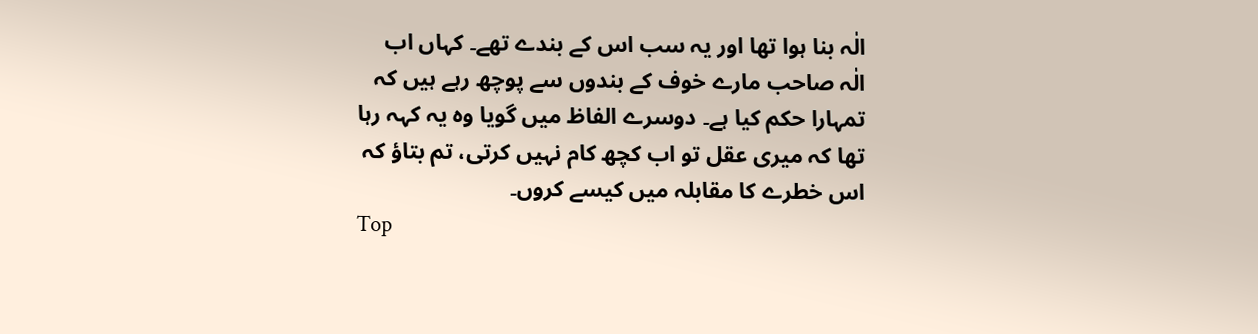الٰہ بنا ہوا تھا اور یہ سب اس کے بندے تھے۔ کہاں اب الٰہ صاحب مارے خوف کے بندوں سے پوچھ رہے ہیں کہ تمہارا حکم کیا ہے۔ دوسرے الفاظ میں گویا وہ یہ کہہ رہا تھا کہ میری عقل تو اب کچھ کام نہیں کرتی، تم بتاؤ کہ اس خطرے کا مقابلہ میں کیسے کروں۔
Top